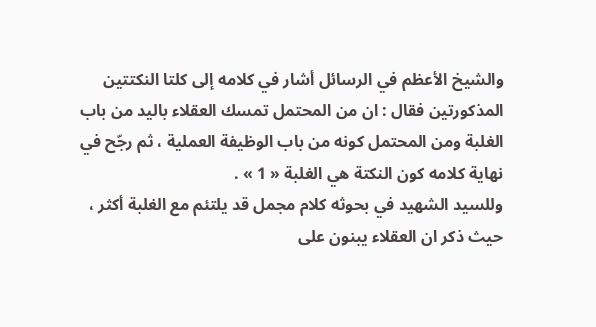والشيخ الأعظم في الرسائل أشار في كلامه إلى كلتا النكتتين المذكورتين فقال : ان من المحتمل تمسك العقلاء باليد من باب الغلبة ومن المحتمل كونه من باب الوظيفة العملية ، ثم رجّح في نهاية كلامه كون النكتة هي الغلبة « 1 » .
وللسيد الشهيد في بحوثه كلام مجمل قد يلتئم مع الغلبة أكثر ، حيث ذكر ان العقلاء يبنون على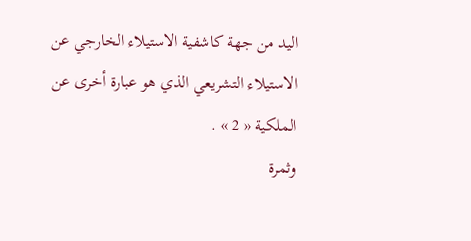اليد من جهة كاشفية الاستيلاء الخارجي عن الاستيلاء التشريعي الذي هو عبارة أخرى عن الملكية « 2 » .
وثمرة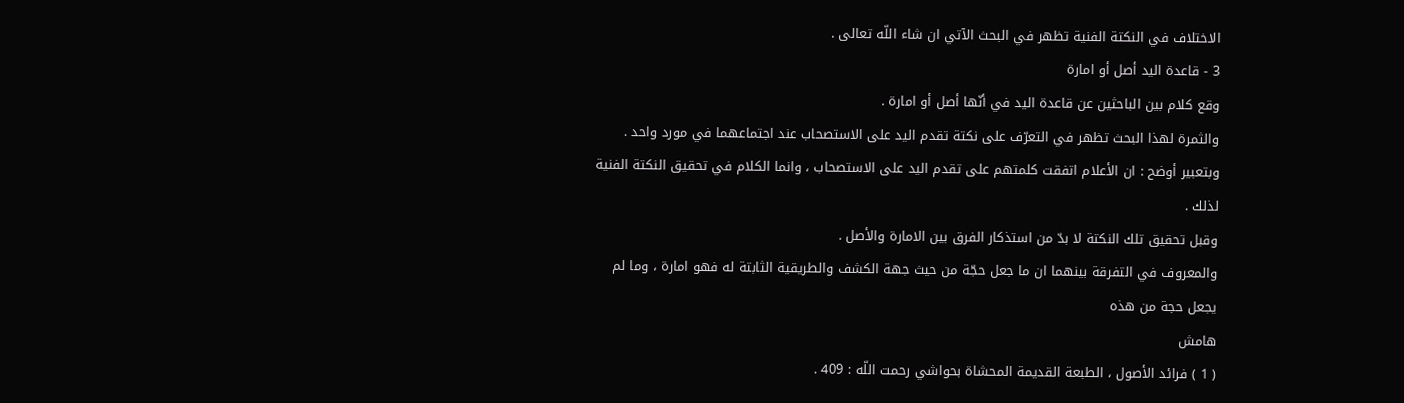الاختلاف في النكتة الفنية تظهر في البحث الآتي ان شاء اللّه تعالى .
3 - قاعدة اليد أصل أو امارة
وقع كلام بين الباحثين عن قاعدة اليد في أنّها أصل أو امارة .
والثمرة لهذا البحث تظهر في التعرّف على نكتة تقدم اليد على الاستصحاب عند اجتماعهما في مورد واحد .
وبتعبير أوضح : ان الأعلام اتفقت كلمتهم على تقدم اليد على الاستصحاب ، وانما الكلام في تحقيق النكتة الفنية لذلك .
وقبل تحقيق تلك النكتة لا بدّ من استذكار الفرق بين الامارة والأصل .
والمعروف في التفرقة بينهما ان ما جعل حجّة من حيث جهة الكشف والطريقية الثابتة له فهو امارة ، وما لم يجعل حجة من هذه
هامش
( 1 ) فرائد الأصول ، الطبعة القديمة المحشاة بحواشي رحمت اللّه : 409 .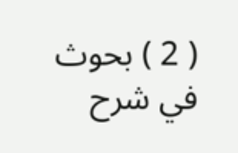( 2 ) بحوث في شرح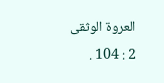العروة الوثقى 2 : 104 .